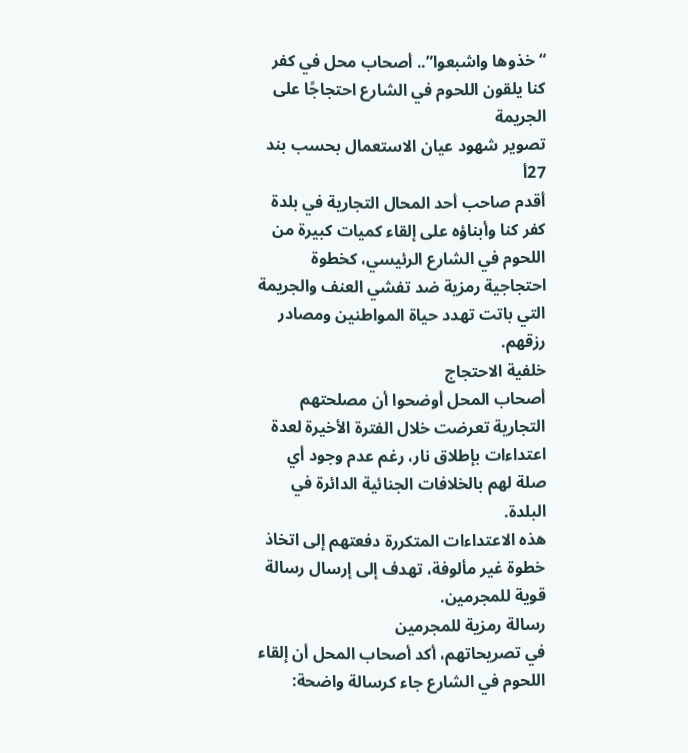“خذوها واشبعوا”.. أصحاب محل في كفر كنا يلقون اللحوم في الشارع احتجاجًا على الجريمة
تصوير شهود عيان الاستعمال بحسب بند 27أ
أقدم صاحب أحد المحال التجارية في بلدة كفر كنا وأبناؤه على إلقاء كميات كبيرة من اللحوم في الشارع الرئيسي، كخطوة احتجاجية رمزية ضد تفشي العنف والجريمة التي باتت تهدد حياة المواطنين ومصادر رزقهم.
خلفية الاحتجاج
أصحاب المحل أوضحوا أن مصلحتهم التجارية تعرضت خلال الفترة الأخيرة لعدة اعتداءات بإطلاق نار، رغم عدم وجود أي صلة لهم بالخلافات الجنائية الدائرة في البلدة.
هذه الاعتداءات المتكررة دفعتهم إلى اتخاذ خطوة غير مألوفة، تهدف إلى إرسال رسالة قوية للمجرمين.
رسالة رمزية للمجرمين
في تصريحاتهم، أكد أصحاب المحل أن إلقاء اللحوم في الشارع جاء كرسالة واضحة: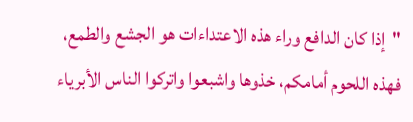"إذا كان الدافع وراء هذه الاعتداءات هو الجشع والطمع، فهذه اللحوم أمامكم، خذوها واشبعوا واتركوا الناس الأبرياء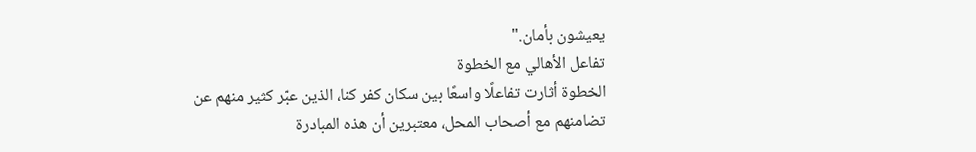يعيشون بأمان."
تفاعل الأهالي مع الخطوة
الخطوة أثارت تفاعلًا واسعًا بين سكان كفر كنا، الذين عبّر كثير منهم عن تضامنهم مع أصحاب المحل، معتبرين أن هذه المبادرة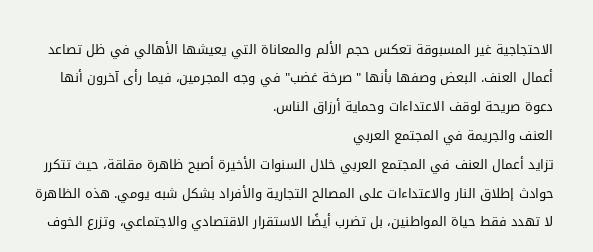الاحتجاجية غير المسبوقة تعكس حجم الألم والمعاناة التي يعيشها الأهالي في ظل تصاعد أعمال العنف. البعض وصفها بأنها "صرخة غضب" في وجه المجرمين، فيما رأى آخرون أنها دعوة صريحة لوقف الاعتداءات وحماية أرزاق الناس.
العنف والجريمة في المجتمع العربي
تزايد أعمال العنف في المجتمع العربي خلال السنوات الأخيرة أصبح ظاهرة مقلقة، حيث تتكرر حوادث إطلاق النار والاعتداءات على المصالح التجارية والأفراد بشكل شبه يومي. هذه الظاهرة لا تهدد فقط حياة المواطنين، بل تضرب أيضًا الاستقرار الاقتصادي والاجتماعي، وتزرع الخوف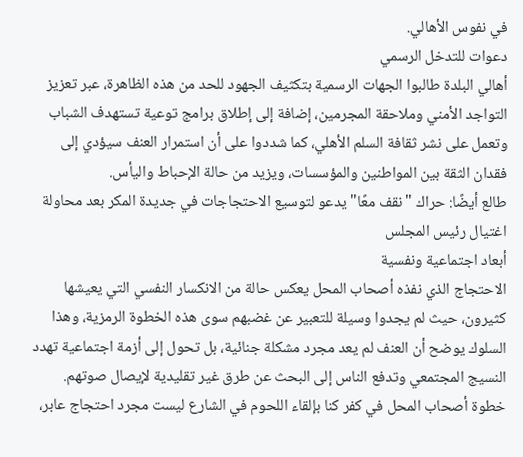في نفوس الأهالي.
دعوات للتدخل الرسمي
أهالي البلدة طالبوا الجهات الرسمية بتكثيف الجهود للحد من هذه الظاهرة، عبر تعزيز التواجد الأمني وملاحقة المجرمين، إضافة إلى إطلاق برامج توعية تستهدف الشباب وتعمل على نشر ثقافة السلم الأهلي، كما شددوا على أن استمرار العنف سيؤدي إلى فقدان الثقة بين المواطنين والمؤسسات، ويزيد من حالة الإحباط واليأس.
طالع أيضًا: حراك "نقف معًا" يدعو لتوسيع الاحتجاجات في جديدة المكر بعد محاولة اغتيال رئيس المجلس
أبعاد اجتماعية ونفسية
الاحتجاج الذي نفذه أصحاب المحل يعكس حالة من الانكسار النفسي التي يعيشها كثيرون، حيث لم يجدوا وسيلة للتعبير عن غضبهم سوى هذه الخطوة الرمزية، وهذا السلوك يوضح أن العنف لم يعد مجرد مشكلة جنائية، بل تحول إلى أزمة اجتماعية تهدد النسيج المجتمعي وتدفع الناس إلى البحث عن طرق غير تقليدية لإيصال صوتهم.
خطوة أصحاب المحل في كفر كنا بإلقاء اللحوم في الشارع ليست مجرد احتجاج عابر،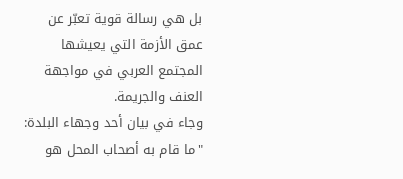بل هي رسالة قوية تعبّر عن عمق الأزمة التي يعيشها المجتمع العربي في مواجهة العنف والجريمة.
وجاء في بيان أحد وجهاء البلدة: "ما قام به أصحاب المحل هو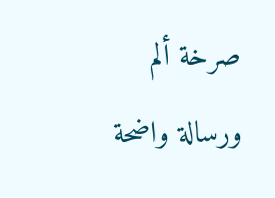صرخة ألم ورسالة واضحة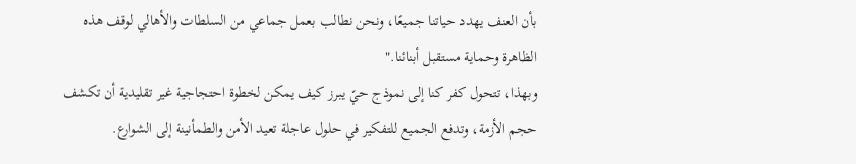بأن العنف يهدد حياتنا جميعًا، ونحن نطالب بعمل جماعي من السلطات والأهالي لوقف هذه الظاهرة وحماية مستقبل أبنائنا."
وبهذا، تتحول كفر كنا إلى نموذج حيّ يبرز كيف يمكن لخطوة احتجاجية غير تقليدية أن تكشف حجم الأزمة، وتدفع الجميع للتفكير في حلول عاجلة تعيد الأمن والطمأنينة إلى الشوارع.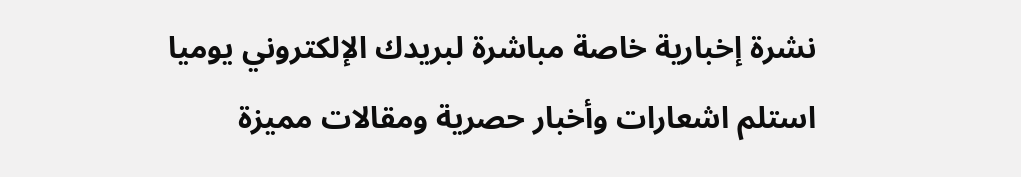نشرة إخبارية خاصة مباشرة لبريدك الإلكتروني يوميا
استلم اشعارات وأخبار حصرية ومقالات مميزة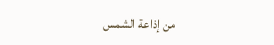من إذاعة الشمس